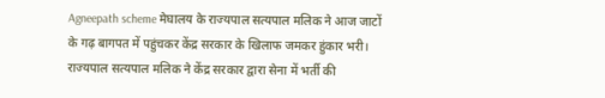Agneepath scheme मेघालय के राज्यपाल सत्यपाल मलिक ने आज जाटों के गढ़ बागपत में पहुंचकर केंद्र सरकार के खिलाफ जमकर हुंकार भरी। राज्यपाल सत्यपाल मलिक ने केंद्र सरकार द्वारा सेना में भर्ती की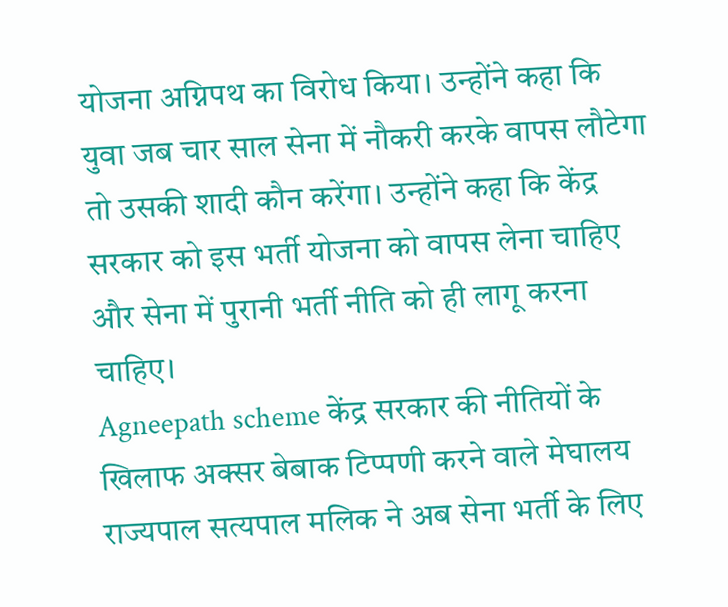योजना अग्निपथ का विरोध किया। उन्होंने कहा कि युवा जब चार साल सेना में नौकरी करके वापस लौटेगा तो उसकी शादी कौन करेंगा। उन्होंने कहा कि केंद्र सरकार को इस भर्ती योजना को वापस लेना चाहिए और सेना में पुरानी भर्ती नीति को ही लागू करना चाहिए।
Agneepath scheme केंद्र सरकार की नीतियों के खिलाफ अक्सर बेबाक टिप्पणी करने वाले मेघालय राज्यपाल सत्यपाल मलिक ने अब सेना भर्ती के लिए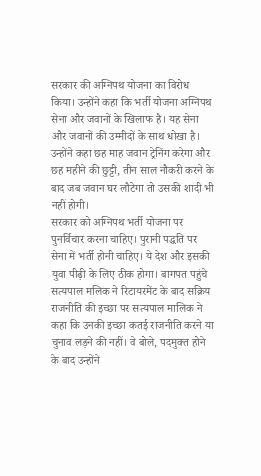सरकार की अग्निपथ योजना का विरोध किया। उन्होंने कहा कि भर्ती योजना अग्निपथ सेना और जवानों के खिलाफ है। यह सेना और जवानों की उम्मीदों के साथ धोखा है। उन्होंने कहा छह माह जवान ट्रेनिंग करेगा और छह महीने की छुट्टी, तीन साल नौकरी करने के बाद जब जवान घर लौटेगा तो उसकी शादी भी नहीं होगी।
सरकार को अग्निपथ भर्ती योजना पर पुनर्विचार करना चाहिए। पुरानी पद्धति पर सेना में भर्ती होनी चाहिए। ये देश और इसकी युवा पीढ़ी के लिए ठीक होगा। बागपत पहुंचे सत्यपाल मलिक ने रिटायरमेंट के बाद सक्रिय राजनीति की इच्छा पर सत्यपाल मालिक ने कहा कि उनकी इच्छा कतई राजनीति करने या चुनाव लड़ने की नहीं। वे बोले, पदमुक्त होने के बाद उन्होंने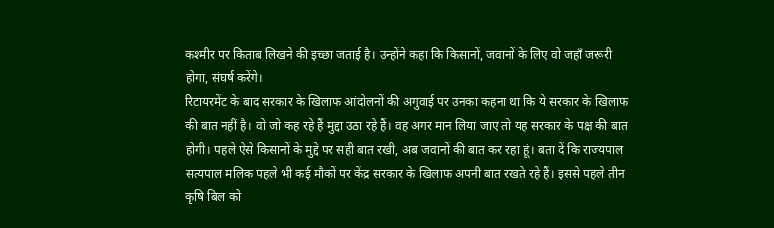कश्मीर पर किताब लिखने की इच्छा जताई है। उन्होंने कहा कि किसानों, जवानों के लिए वो जहाँ जरूरी होगा, संघर्ष करेंगे।
रिटायरमेंट के बाद सरकार के खिलाफ आंदोलनों की अगुवाई पर उनका कहना था कि ये सरकार के खिलाफ की बात नहीं है। वो जो कह रहे हैं मुद्दा उठा रहे हैं। वह अगर मान लिया जाए तो यह सरकार के पक्ष की बात होगी। पहले ऐसे किसानों के मुद्दे पर सही बात रखी, अब जवानों की बात कर रहा हूं। बता दें कि राज्यपाल सत्यपाल मलिक पहले भी कई मौकों पर केंद्र सरकार के खिलाफ अपनी बात रखते रहे हैं। इससे पहले तीन कृषि बिल को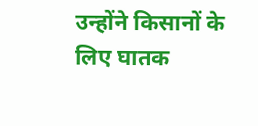उन्होंने किसानों के लिए घातक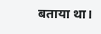बताया था।